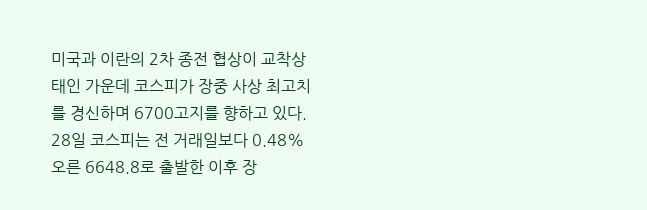미국과 이란의 2차 종전 협상이 교착상태인 가운데 코스피가 장중 사상 최고치를 경신하며 6700고지를 향하고 있다.
28일 코스피는 전 거래일보다 0.48% 오른 6648.8로 출발한 이후 장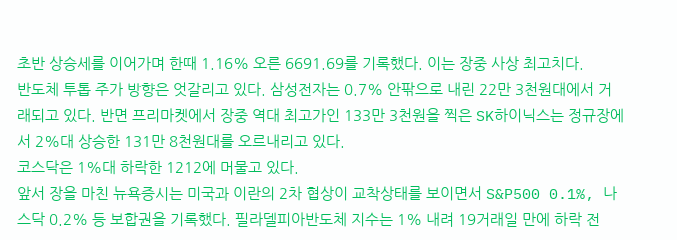초반 상승세를 이어가며 한때 1.16% 오른 6691.69를 기록했다. 이는 장중 사상 최고치다.
반도체 투톱 주가 방향은 엇갈리고 있다. 삼성전자는 0.7% 안팎으로 내린 22만 3천원대에서 거래되고 있다. 반면 프리마켓에서 장중 역대 최고가인 133만 3천원을 찍은 SK하이닉스는 정규장에서 2%대 상승한 131만 8천원대를 오르내리고 있다.
코스닥은 1%대 하락한 1212에 머물고 있다.
앞서 장을 마친 뉴욕증시는 미국과 이란의 2차 협상이 교착상태를 보이면서 S&P500 0.1%, 나스닥 0.2% 등 보합권을 기록했다. 필라델피아반도체 지수는 1% 내려 19거래일 만에 하락 전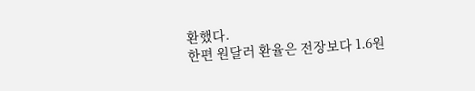환했다.
한편 원달러 환율은 전장보다 1.6원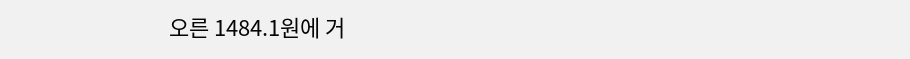오른 1484.1원에 거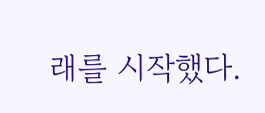래를 시작했다.